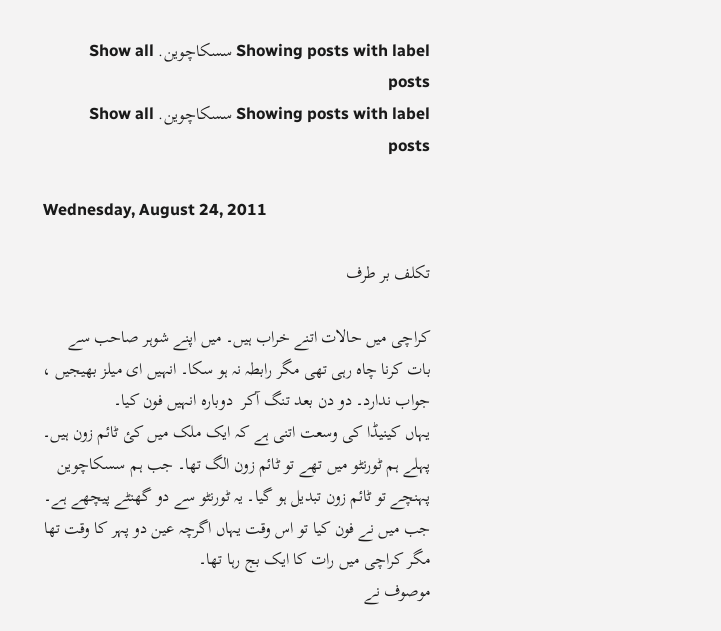Showing posts with label سسکاچوین. Show all posts
Showing posts with label سسکاچوین. Show all posts

Wednesday, August 24, 2011

تکلف بر طرف

کراچی میں حالات اتنے خراب ہیں۔ میں اپنے شوہر صاحب سے  بات کرنا چاہ رہی تھی مگر رابطہ نہ ہو سکا۔ انہیں ای میلز بھیجیں ، جواب ندارد۔ دو دن بعد تنگ آکر  دوبارہ انہیں فون کیا۔
یہاں کینیڈا کی وسعت اتنی ہے کہ ایک ملک میں کئ ٹائم زون ہیں۔ پہلے ہم ٹورنٹو میں تھے تو ٹائم زون الگ تھا۔ جب ہم سسکاچوین پہنچے تو ٹائم زون تبدیل ہو گیا۔ یہ ٹورنٹو سے دو گھنٹے پیچھے ہے۔ جب میں نے فون کیا تو اس وقت یہاں اگرچہ عین دو پہر کا وقت تھا مگر کراچی میں رات کا ایک بج رہا تھا۔
موصوف نے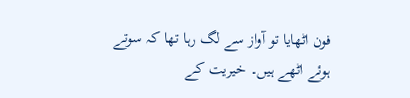فون اٹھایا تو آواز سے لگ رہا تھا کہ سوتے ہوئے اٹھے ہیں۔ خیریت کے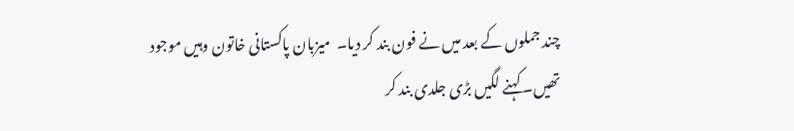چند جملوں کے بعد میں نے فون بند کر دیا۔  میزبان پاکستانی خاتون وہیں موجود تھیں۔ کہنے لگیں بڑی جلدی بند کر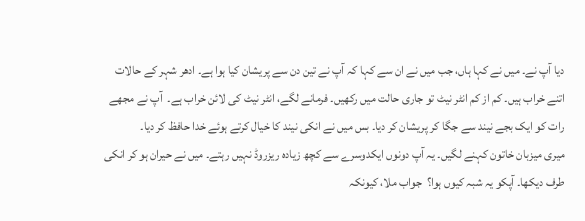دیا آپ نے۔ میں نے کہا ہاں، جب میں نے ان سے کہا کہ آپ نے تین دن سے پریشان کیا ہوا ہے۔ ادھر شہر کے حالات اتنے خراب ہیں۔ کم از کم انٹر نیٹ تو جاری حالت میں رکھیں۔ فرمانے لگے، انٹر نیٹ کی لائن خراب ہے۔  آپ نے مجھے رات کو ایک بجے نیند سے جگا کر پریشان کر دیا۔ بس میں نے انکی نیند کا خیال کرتے ہوئے خدا حافظ کر دیا۔
میری میزبان خاتون کہنے لگیں۔ یہ آپ دونوں ایکدوسرے سے کچھ زیادہ ریزروڈ نہیں رہتے۔ میں نے حیران ہو کر انکی طرف دیکھا۔ آپکو یہ شبہ کیوں ہوا؟  جواب ملا، کیونکہ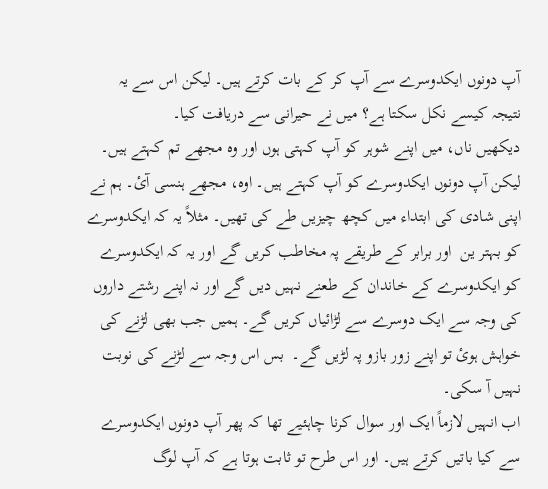آپ دونوں ایکدوسرے سے آپ کر کے بات کرتے ہیں۔ لیکن اس سے یہ نتیجہ کیسے نکل سکتا ہے؟ میں نے حیرانی سے دریافت کیا۔
دیکھیں ناں، میں اپنے شوہر کو آپ کہتی ہوں اور وہ مجھے تم کہتے ہیں۔ لیکن آپ دونوں ایکدوسرے کو آپ کہتے ہیں۔ اوہ، مجھے ہنسی آئ۔ ہم نے اپنی شادی کی ابتداء میں کچھ چیزیں طے کی تھیں۔ مثلاً یہ کہ ایکدوسرے کو بہتر ین  اور برابر کے طریقے پہ مخاطب کریں گے اور یہ کہ ایکدوسرے کو ایکدوسرے کے خاندان کے طعنے نہیں دیں گے اور نہ اپنے رشتے داروں کی وجہ سے ایک دوسرے سے لڑائیاں کریں گے۔ ہمیں جب بھی لڑنے کی خواہش ہوئ تو اپنے زور بازو پہ لڑیں گے۔  بس اس وجہ سے لڑنے کی نوبت نہیں آ سکی۔
اب انہیں لازماً ایک اور سوال کرنا چاہئیے تھا کہ پھر آپ دونوں ایکدوسرے سے کیا باتیں کرتے ہیں۔ اور اس طرح تو ثابت ہوتا ہے کہ آپ لوگ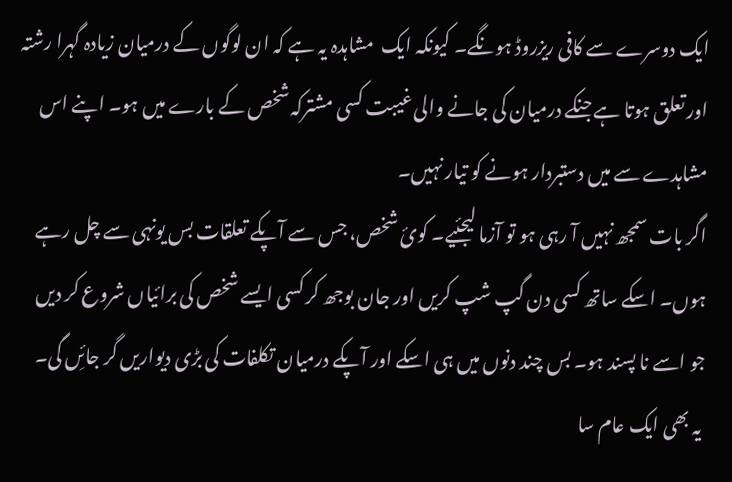ایک دوسرے سے کافی ریزروڈ ہونگے۔ کیونکہ ایک  مشاہدہ یہ ہے کہ ان لوگوں کے درمیان زیادہ گہرا رشتہ اور تعلق ہوتا ہے جنکے درمیان کی جانے والی غیبت کسی مشترکہ شخص کے بارے میں ہو۔ اپنے اس مشاہدے سے میں دستبردار ہونے کو تیار نہیں۔
اگر بات سمجھ نہیں آ رہی ہو تو آزما لیجئیے۔ کوئ شخص، جس سے آپکے تعلقات بس یونہی سے چل رہے ہوں۔ اسکے ساتھ کسی دن گپ شپ کریں اور جان بوجھ کر کسی ایسے شخص کی برائیاں شروع کر دیں جو اسے نا پسند ہو۔ بس چند دنوں میں ہی اسکے اور آپکے درمیان تکلفات کی بڑی دیواریں گر جائِں گی۔
 یہ بھی ایک عام سا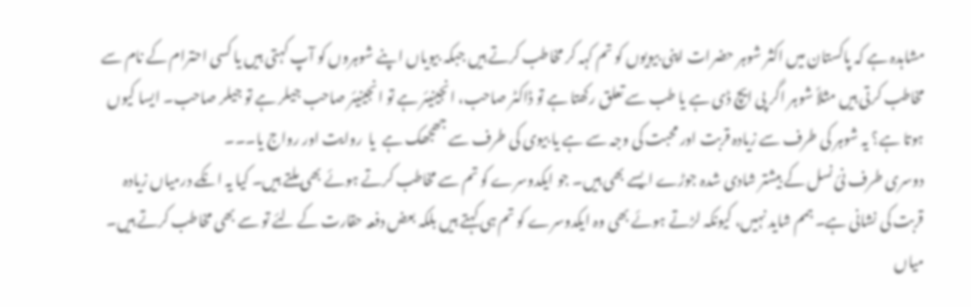مشاہدہ ہے کہ پاکستان میں اکثر شوہر حضرات اپنی بیویوں کو تم کہہ کر مخاطب کرتے ہیں جبکہ بیویاں اپنے شوہروں کو آپ کہتی ہیں یا کسی احترام کے نام سے مخاطب کرتی ہیں مثلاً شوہر اگر پی ایچ ڈی ہے یا طب سے تعلق رکھتا ہے تو ڈاکٹر صاحب، انجینیئر ہے تو انجینیئر صاحب جیلر ہے تو جیلر صاحب۔ ایسا کیوں ہوتا ہے؟ یہ شوہر کی طرف سے زیادہ قربت اور محبت کی وجہ سے ہے یا بیوی کی طرف سے جھجھک ہے  یا  روایت اور رواج یا۔۔۔
دوسری طرف نئ نسل کے بیشتر شادی شدہ جوڑے ایسے بھی ہیں۔ جو ایکدوسرے کو تم سے مخاطب کرتے ہوئے بھی ملتے ہیں۔ کیا یہ انکے درمیاں زیادہ قربت کی نشانی ہے۔ ہمم شاید نہیں، کیونکہ لڑتے ہوئے بھی وہ ایکدوسرے کو تم ہی کہتے ہیں بلکہ بعض دفعہ حقارت کے لئے تو سے بھی مخاطب کرتے ہیں۔
میاں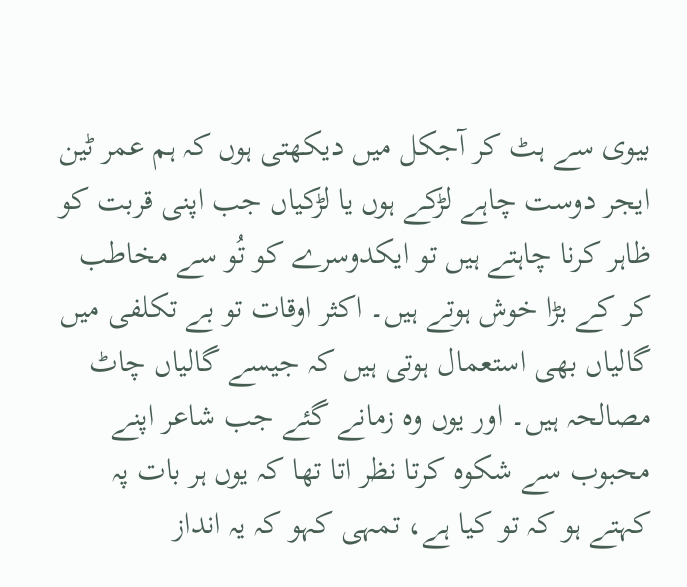بیوی سے ہٹ کر آجکل میں دیکھتی ہوں کہ ہم عمر ٹین ایجر دوست چاہے لڑکے ہوں یا لڑکیاں جب اپنی قربت کو ظاہر کرنا چاہتے ہیں تو ایکدوسرے کو تُو سے مخاطب کر کے بڑا خوش ہوتے ہیں۔ اکثر اوقات تو بے تکلفی میں گالیاں بھی استعمال ہوتی ہیں کہ جیسے گالیاں چاٹ مصالحہ ہیں۔ اور یوں وہ زمانے گئے جب شاعر اپنے محبوب سے شکوہ کرتا نظر اتا تھا کہ یوں ہر بات پہ کہتے ہو کہ تو کیا ہے، تمہی کہو کہ یہ انداز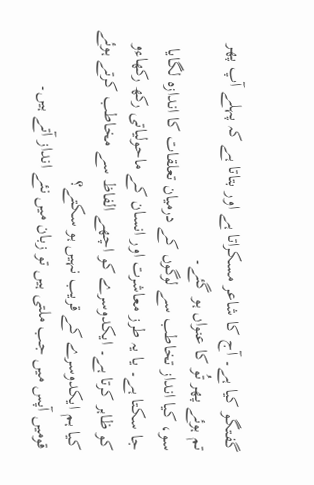گفتگو کیا ہے۔ آج کا شاعر مسکراتا ہے اور بتاتا ہے کہ پہلے آپ پھر تم ہوئے پھر تُو کا عنواں ہو گئے۔
سو، کیا انداز تخاطب سے لوگوں کے درمیان تعلقات کا اندازہ لگایا جا سکتا ہے۔ یا یہ طرز معاشرت اور انسان کے ماحولیاتی رکھ رکھاءو کو ظاہر کرتا ہے۔ ایکدوسرے کو اچھے الفاظ سے مخاطب کرتے ہوئے کیا ہم ایکدوسرے کے قریب نہیں ہو سکتے؟
قومیں آپس میں جب ملتی ہیں تو زبان میں نئے انداز آتے ہیں۔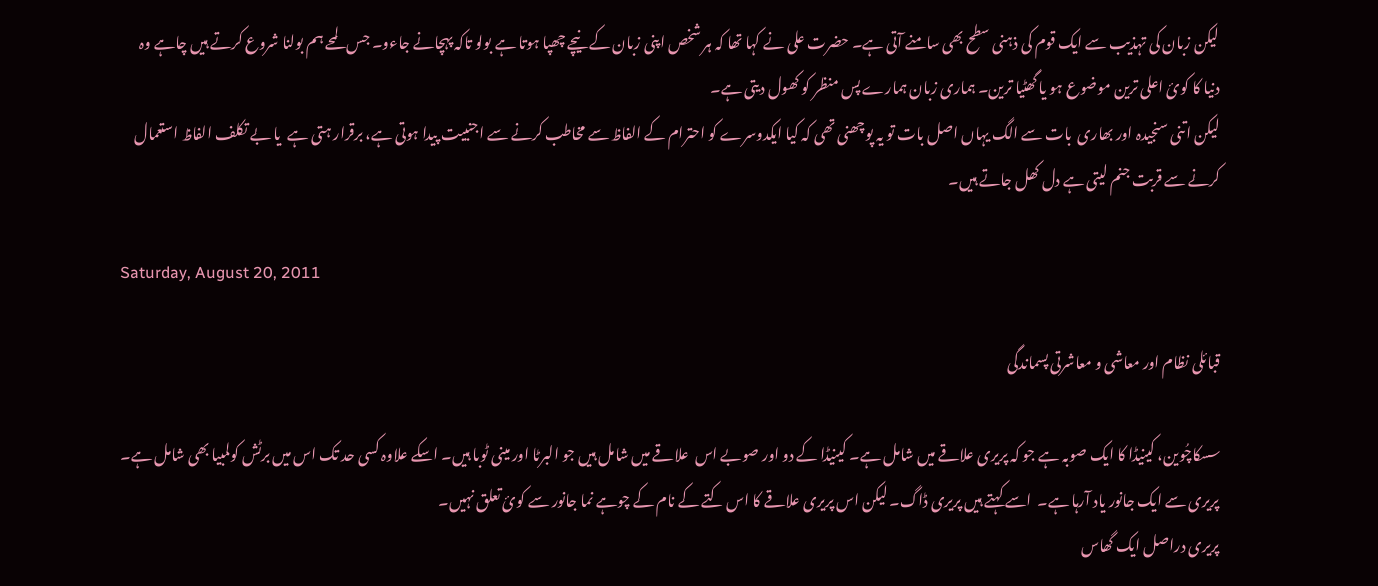لیکن زبان کی تہذیب سے ایک قوم کی ذہنی سطح بھی سامنے آتی ہے۔ حضرت علی نے کہا تھا کہ ہر شخص اپنی زبان کے نیچے چھپا ہوتا ہے بولو تاکہ پہچانے جاءو۔ جس لمحے ہم بولنا شروع کرتے ہیں چاہے وہ دنیا کا کوئ اعلی ترین موضوع ہو یا گھٹیا ترین۔ ہماری زبان ہمارے پس منظر کو کھول دیتی ہے۔
لیکن اتنی سنجیدہ اور بھاری  بات سے الگ یہاں اصل بات تو یہ پوچھنی تھی کہ کیا ایکدوسرے کو احترام کے الفاظ سے مخاطب کرنے سے اجنبیت پیدا ہوتی ہے، برقرار ہتی ہے  یا بے تکلف الفاظ استعمال کرنے سے قربت جنم لیتی ہے دل کھل جاتے ہیں۔

Saturday, August 20, 2011

قبائلی نظام اور معاشی و معاشرتی پسماندگی

سسکاچُوین، کینیڈا کا ایک صوبہ ہے جو کہ پریری علاقے میں شامل ہے۔ کینیڈا کے دو اور صوبے اس  علاقے میں شامل ہیں جو البرٹا اور مینی ٹوبا ہیں۔ اسکے علاوہ کسی حد تک اس میں برٹش کولمبیا بھی شامل ہے۔ پریری سے ایک جانور یاد آرہا ہے۔  اسے کہتے ہیں پریری ڈاگ۔ لیکن اس پریری علاقے کا اس کتے کے نام کے چوہے نما جانور سے کوئ تعلق نہیں۔
پریری دراصل ایک گھاس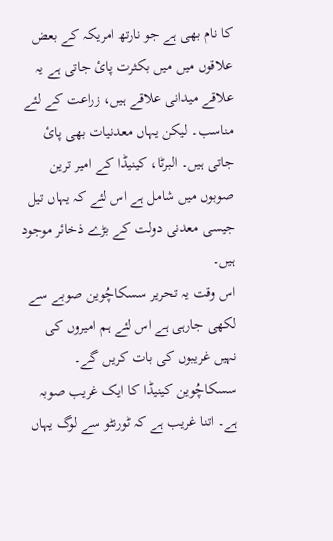کا نام بھی ہے جو نارتھ امریکہ کے بعض علاقوں میں میں بکثرت پائ جاتی ہے یہ علاقے میدانی علاقے ہیں، زراعت کے لئے مناسب۔ لیکن یہاں معدنیات بھی پائ جاتی ہیں۔ البرٹا، کینیڈا کے امیر ترین صوبوں میں شامل ہے اس لئے کہ یہاں تیل جیسی معدنی دولت کے بڑے ذخائر موجود ہیں۔
اس وقت یہ تحریر سسکاچُوین صوبے سے لکھی جارہی ہے اس لئے ہم امیروں کی نہیں غریبوں کی بات کریں گے۔ سسکاچُوین کینیڈا کا ایک غریب صوبہ ہے۔ اتنا غریب ہے کہ ٹورنٹو سے لوگ یہاں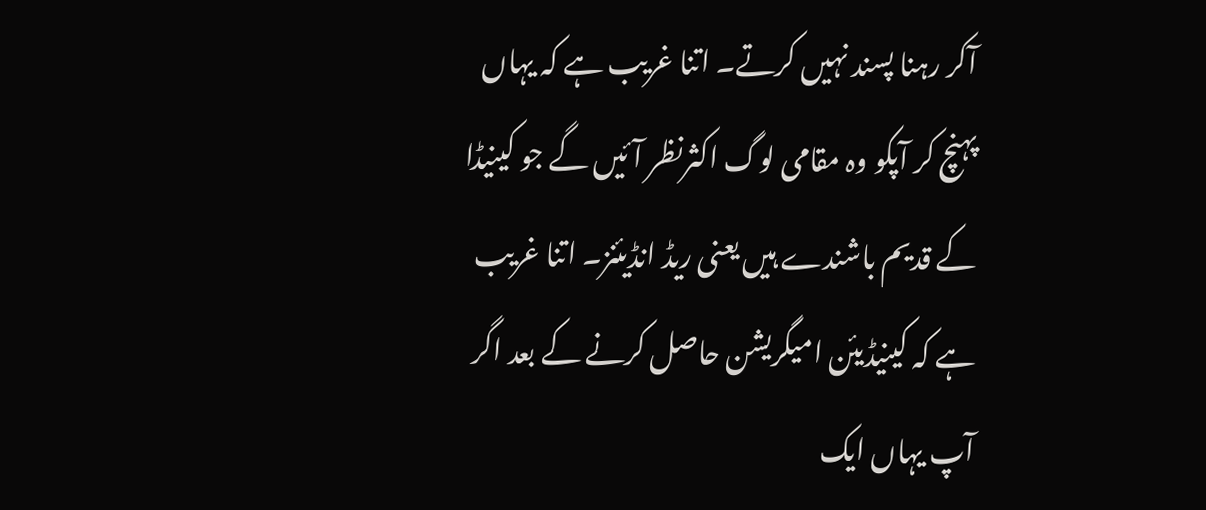آکر رہنا پسند نہیں کرتے۔ اتنا غریب ہے کہ یہاں پہنچ کر آپکو وہ مقامی لوگ اکثرنظر آئیں گے جو کینیڈا کے قدیم باشندے ہیں یعنی ریڈ انڈیئنز۔ اتنا غریب ہے کہ کینیڈیئن امیگریشن حاصل کرنے کے بعد اگر آپ یہاں ایک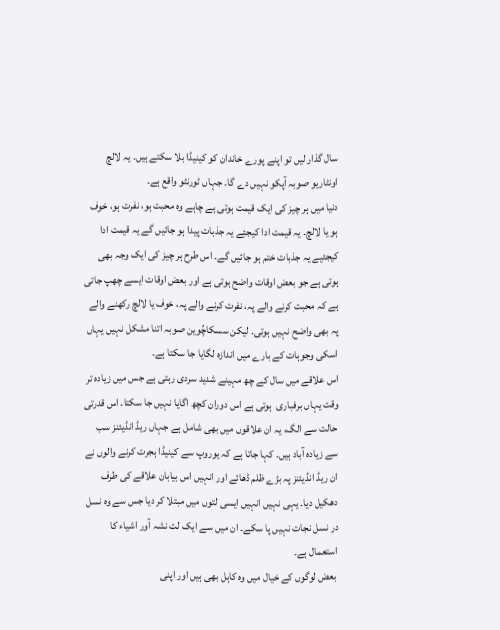سال گذار لیں تو اپنے پورے خاندان کو کینیڈا بلا سکتے ہیں۔ یہ لالچ اونٹاریو صوبہ آپکو نہیں دے گا۔ جہاں ٹورنٹو واقع ہے۔
دنیا میں ہر چیز کی ایک قیمت ہوتی ہے چاہے وہ محبت ہو، نفرت ہو، خوف ہو یا لالچ۔ یہ قیمت ادا کیجئِے یہ جذبات پیدا ہو جائیں گے یہ قیمت ادا کیجئیے یہ جذبات ختم ہو جائیں گے۔ اس طرح ہر چیز کی ایک وجہ بھی ہوتی ہے جو بعض اوقات واضح ہوتی ہے اور بعض اوقات ایسے چھپ جاتی ہے کہ محبت کرنے والے پہ، نفرت کرنے والے پہ، خوف یا لالچ رکھنے والے پہ بھی واضح نہیں ہوتی۔ لیکن سسکاچُوین صوبہ اتنا مشکل نہیں یہاں اسکی وجوہات کے بارے میں اندازہ لگایا جا سکتا ہے۔
اس علاقے میں سال کے چھ مہینے شدید سردی رہتی ہے جس میں زیادہ تر وقت یہاں برفباری  ہوتی ہے اس دوران کچھ اگایا نہیں جا سکتا۔ اس قدرتی حالت سے الگ، یہ ان علاقوں میں بھی شامل ہے جہاں ریڈ انڈیئنز سب سے زیادہ آباد ہیں۔ کہا جاتا ہے کہ یوروپ سے کینیڈا ہجرت کرنے والوں نے ان ریڈ انڈیئنز پہ بڑے ظلم ڈھائے اور انہیں اس بیابان علاقے کی طرف دھکیل دیا۔ یہی نہیں انہیں ایسی لتوں میں مبتلا کر دیا جس سے وہ نسل در نسل نجات نہیں پا سکے۔ ان میں سے ایک لت نشہ آور اشیاء کا استعمال ہے۔
 بعض لوگوں کے خیال میں وہ کاہل بھی ہیں اور اپنی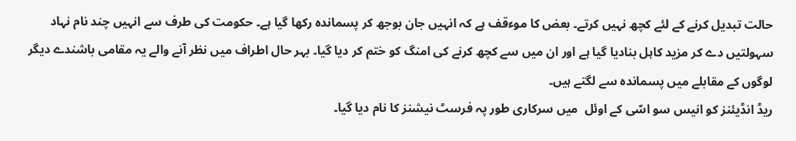حالت تبدیل کرنے کے لئے کچھ نہیں کرتے۔ بعض کا موءقف ہے کہ انہیں جان بوجھ کر پسماندہ رکھا گیا ہے۔ حکومت کی طرف سے انہیں چند نام نہاد سہولتیں دے کر مزید کاہل بنادیا گیا ہے اور ان میں سے کچھ کرنے کی امنگ کو ختم کر دیا گیا۔ بہر حال اطراف میں نظر آنے والے یہ مقامی باشندے دیگر لوگوں کے مقابلے میں پسماندہ سے لگتے ہیں۔
ریڈ انڈیئنز کو انیس سو اسّی کے اوئل  میں سرکاری طور پہ فرسٹ نیشنز کا نام دیا گیا۔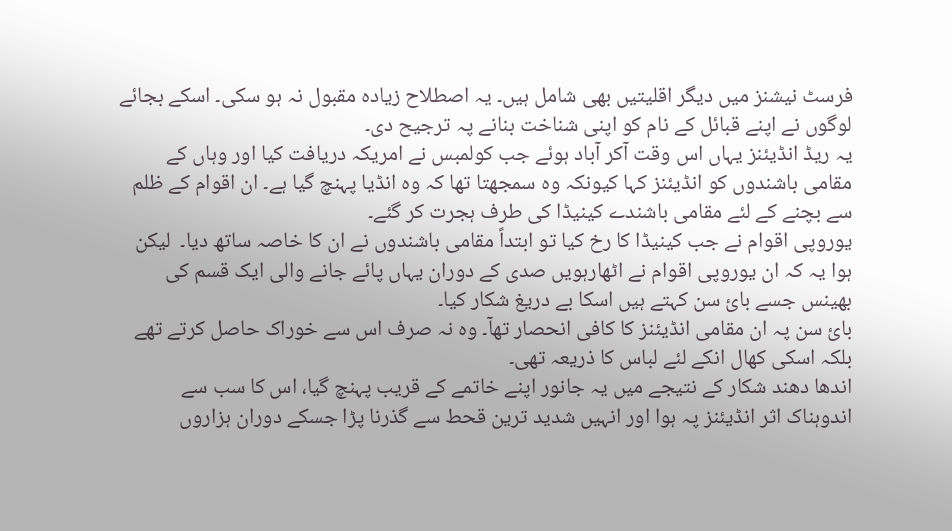فرسٹ نیشنز میں دیگر اقلیتیں بھی شامل ہیں۔ یہ اصطلاح زیادہ مقبول نہ ہو سکی۔ اسکے بجائے لوگوں نے اپنے قبائل کے نام کو اپنی شناخت بنانے پہ ترجیح دی۔
یہ ریڈ انڈیئنز یہاں اس وقت آکر آباد ہوئے جب کولمبس نے امریکہ دریافت کیا اور وہاں کے مقامی باشندوں کو انڈیئنز کہا کیونکہ وہ سمجھتا تھا کہ وہ انڈیا پہنچ گیا ہے۔ ان اقوام کے ظلم سے بچنے کے لئے مقامی باشندے کینیڈا کی طرف ہجرت کر گئے۔
یوروپی اقوام نے جب کینیڈا کا رخ کیا تو ابتداً مقامی باشندوں نے ان کا خاصہ ساتھ دیا۔  لیکن ہوا یہ کہ ان یوروپی اقوام نے اٹھارہویں صدی کے دوران یہاں پائے جانے والی ایک قسم کی بھینس جسے بائ سن کہتے ہیں اسکا بے دریغ شکار کیا۔
بائ سن پہ ان مقامی انڈیئنز کا کافی انحصار تھآ۔ وہ نہ صرف اس سے خوراک حاصل کرتے تھے بلکہ اسکی کھال انکے لئے لباس کا ذریعہ تھی۔
اندھا دھند شکار کے نتیجے میں یہ جانور اپنے خاتمے کے قریب پہنچ گیا، اس کا سب سے اندوہناک اثر انڈیئنز پہ ہوا اور انہیں شدید ترین قحط سے گذرنا پڑا جسکے دوران ہزاروں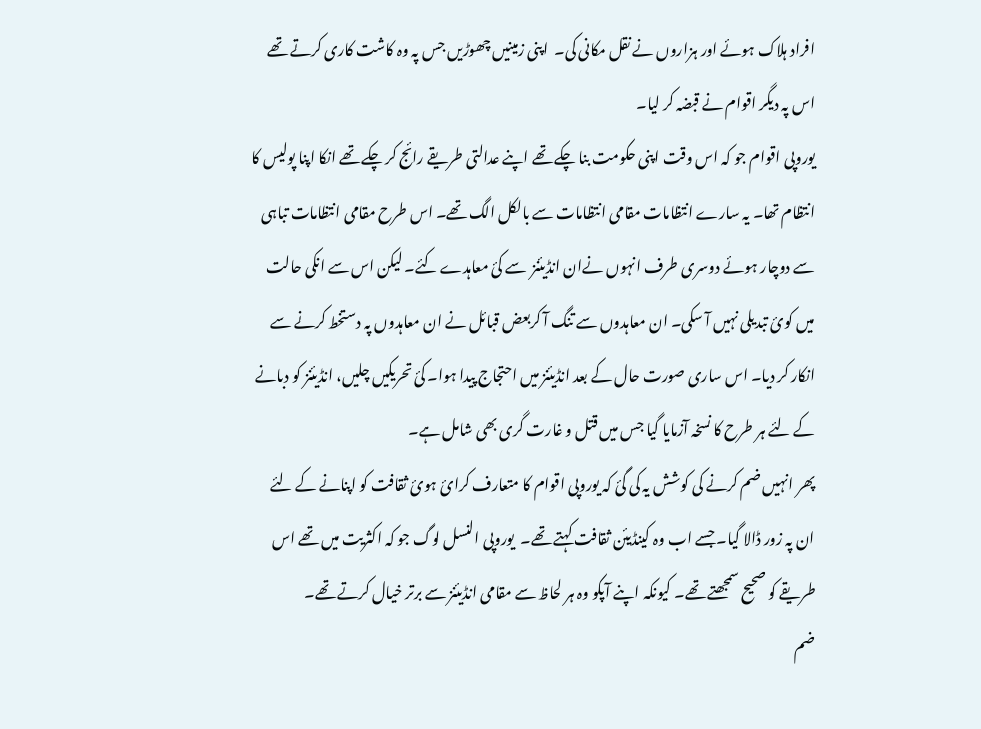افراد ہلاک ہوئے اور ہزاروں نے نقل مکانی کی۔  اپنی زمینیں چھوڑیں جس پہ وہ کاشت کاری کرتے تھے اس پہ دیگر اقوام نے قبضہ کر لیا۔
یوروپی اقوام جو کہ اس وقت اپنی حکومت بنا چکے تھے اپنے عدالتی طریقے رائج کر چکے تھے انکا اپنا پولیس کا انتظام تھا۔ یہ سارے انتظامات مقامی انتظامات سے بالکل الگ تھے۔ اس طرح مقامی انتظامات تباہی سے دوچار ہوئے دوسری طرف انہوں نےان انڈیئنز  سے کئ معاہدے کئے۔ لیکن اس سے انکی حالت میں کوئ تبدیلی نہیں آ سکی۔ ان معاہدوں سے تنگ آ کربعض قبائل نے ان معاہدوں پہ دستخط کرنے سے انکار کر دیا۔ اس ساری صورت حال کے بعد انڈیئنز میں احتجاج پیدا ہوا۔ کئ تحریکیں چلیں، انڈیئنز کو دبانے کے لئے ہر طرح کا نسخہ آزمایا گیا جس میں قتل و غارت گری بھی شامل ہے۔
پھر انہیں ضم کرنے کی کوشش یہ کی گئ کہ یوروپی اقوام کا متعارف کرائ ہوئ ثقافت کو اپنانے کے لئے ان پہ زور ڈالا گیا۔ جسے اب وہ کینڈیئن ثقافت کہتے تھے۔  یوروپی النسل لوگ جو کہ اکثریت میں تھے اس طریقے کو صحیح سمجھتے تھے۔ کیونکہ اپنے آپکو وہ ہر لحاظ سے مقامی انڈیئنز سے برتر خیال کرتے تھے۔
ضم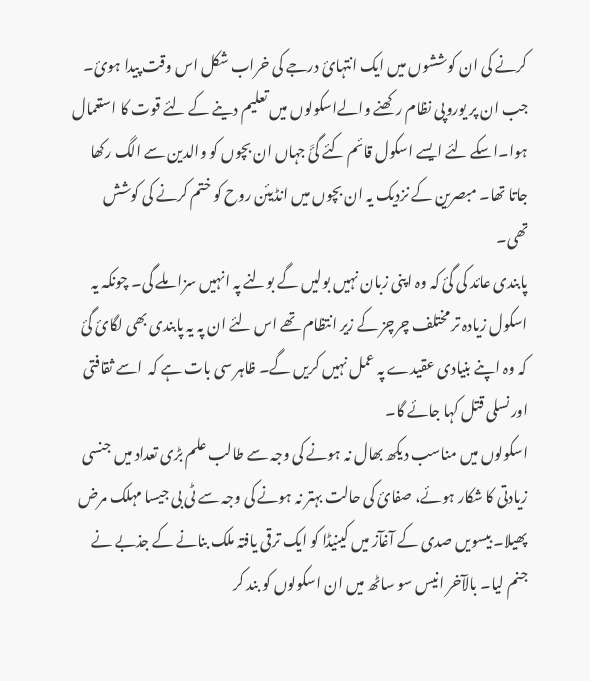کرنے کی ان کوششوں میں ایک انتہائ درجے کی خراب شکل اس وقت پیدا ہوئ۔ جب ان پر یوروپی نظام رکھنے والےاسکولوں میں تعلیم دینے کے لئے قوت کا استعمال ہوا۔اسکے لئے ایسے اسکول قائم کئے گئَ جہاں ان بچوں کو والدین سے الگ رکھا جاتا تھا۔ مبصرین کے نزدیک یہ ان بچوں میں انڈیئن روح کو ختم کرنے کی کوشش تھی۔
پابندی عائد کی گئ کہ وہ اپنی زبان نہیں بولیں گے بولنے پہ انہیں سزا ملے گی۔ چونکہ یہ اسکول زیادہ تر مختلف چرچز کے زیر انتظام تھے اس لئے ان پہ یہ پابندی بھی لگائ گئ کہ وہ اپنے بنیادی عقیدے پہ عمل نہیں کریں گے۔ ظاہر سی بات ہے کہ  اسے ثقافتی  اور نسلی قتل کہا جائے گا۔
اسکولوں میں مناسب دیکھ بھال نہ ہونے کی وجہ سے طالب علم بڑی تعداد میں جنسی زیادتی کا شکار ہوئے، صفائ کی حالت بہتر نہ ہونے کی وجہ سے ٹی بی جیسا مہلک مرض پھیلا۔ بیسویں صدی کے آغآز میں کینیڈا کو ایک ترقی یافتہ ملک بنانے کے جذبے نے جنم لیا۔ بالآخر انیس سو ساٹھ میں ان اسکولوں کو بند کر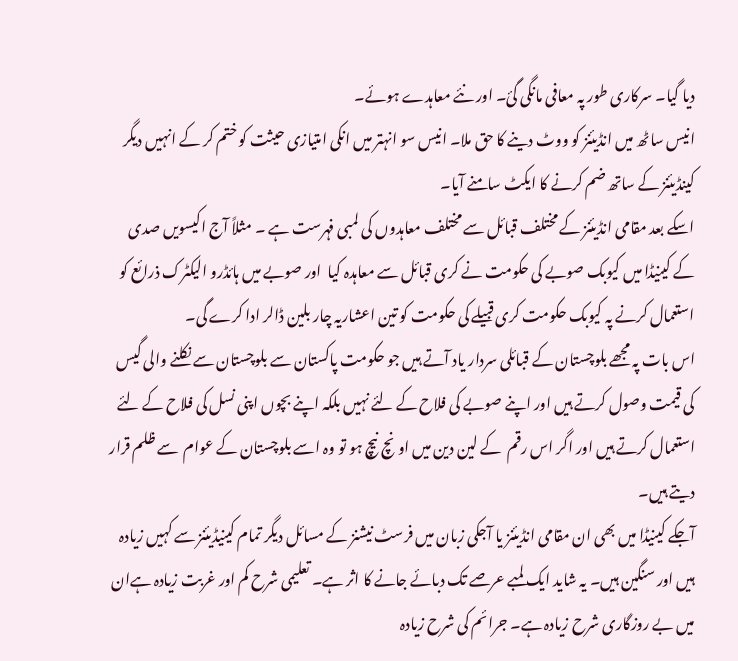دیا گیا۔ سرکاری طور پہ معافی مانگی گئ۔ اور نئے معاہدے ہوئے۔
انیس ساٹھ میں انڈیئنز کو ووٹ دینے کا حق ملا۔ انیس سو انہتر میں انکی امتیازی حیثت کو ختم کر کے انہیں دیگر کینڈیئنز کے ساتھ ضم کرنے کا ایکٹ سامنے آیا۔
اسکے بعد مقامی انڈیئنز کے مختلف قبائل سے مختلف معاہدوں کی لمبی فہرست ہے ۔ مثلاً آج اکیسویں صدی کے کینیڈا میں کیوبک صوبے کی حکومت نے کری قبائل سے معاہدہ کیا  اور صوبے میں ہائڈرو الیکٹرک ذرائع کو استعمال کرنے پہ کیوبک حکومت کری قبیلے کی حکومت کو تین اعشاریہ چار بلین ڈالر ادا کرے گی۔
اس بات پہ مجھے بلوچستان کے قبائلی سردار یاد آتے ہیں جو حکومت پاکستان سے بلوچستان سے نکلنے والی گیس کی قیمت وصول کرتے ہیں اور اپنے صوبے کی فلاح کے لئے نہیں بلکہ اپنے بچوں اپنی نسل کی فلاح کے لئے استعمال کرتے ہیں اور اگر اس رقم  کے لین دین میں اونچ نیچ ہو تو وہ اسے بلوچستان کے عوام  سے ظلم قرار دیتے ہیں۔
آجکے کینیڈا میں بھی ان مقامی انڈیئنز یا آجکی زبان میں فرسٹ نیشنز کے مسائل دیگر تمام کینیڈیئنز سے کہیں زیادہ ہیں اور سنگین ہیں۔ یہ شاید ایک لمبے عرصے تک دبائے جانے کا اثر ہے۔ تعلیمی شرح کم اور غربت زیادہ ہےان میں بے روزگاری شرح زیادہ ہے۔ جرائم کی شرح زیادہ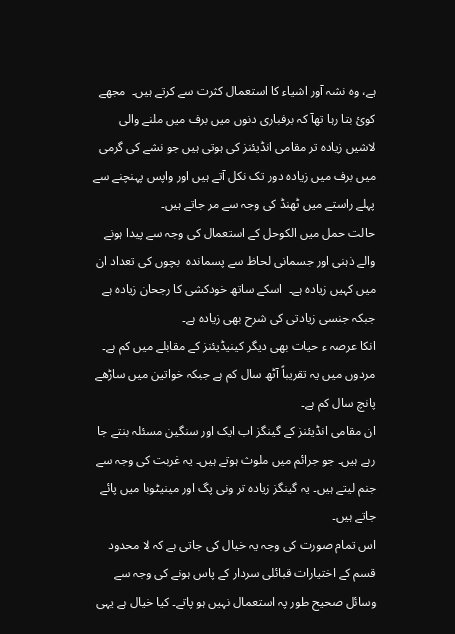ہے، وہ نشہ آور اشیاء کا استعمال کثرت سے کرتے ہیں۔  مجھے کوئ بتا رہا تھآ کہ برفباری دنوں میں برف میں ملنے والی لاشیں زیادہ تر مقامی انڈیئنز کی ہوتی ہیں جو نشے کی گرمی میں برف میں زیادہ دور تک نکل آتے ہیں اور واپس پہنچنے سے پہلے راستے میں ٹھنڈ کی وجہ سے مر جاتے ہیں۔
حالت حمل میں الکوحل کے استعمال کی وجہ سے پیدا ہونے والے ذہنی اور جسمانی لحاظ سے پسماندہ  بچوں کی تعداد ان میں کہیں زیادہ ہے۔  اسکے ساتھ خودکشی کا رجحان زیادہ ہے جبکہ جنسی زیادتی کی شرح بھی زیادہ ہے۔
انکا عرصہ ء حیات بھی دیگر کینیڈیئنز کے مقابلے میں کم ہے۔ مردوں میں یہ تقریباً آٹھ سال کم ہے جبکہ خواتین میں ساڑھے پانچ سال کم ہے۔
ان مقامی انڈیئنز کے گینگز اب ایک اور سنگین مسئلہ بنتے جا رہے ہیں۔ جو جرائم میں ملوث ہوتے ہیں۔ یہ غربت کی وجہ سے جنم لیتے ہیں۔ یہ گینگز زیادہ تر ونی پگ اور مینیٹوبا میں پائے جاتے ہیں۔
اس تمام صورت کی وجہ یہ خیال کی جاتی ہے کہ لا محدود قسم کے اختیارات قبائلی سردار کے پاس ہونے کی وجہ سے وسائل صحیح طور پہ استعمال نہیں ہو پاتے۔ کیا خیال ہے یہی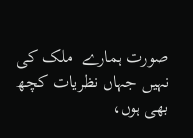صورت ہمارے  ملک کی نہیں جہاں نظریات کچھ بھی ہوں،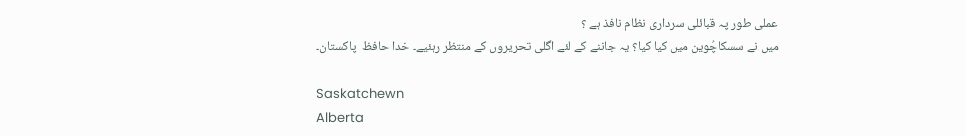عملی طور پہ قبائلی سرداری نظام نافذ ہے ؟
میں نے سسکاچُوین میں کیا کیا؟ یہ جاننے کے لئے اگلی تحریروں کے منتظر رہئیے۔ خدا حافظ  پاکستان۔

Saskatchewn
Alberta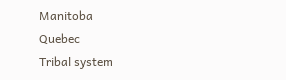Manitoba
Quebec
Tribal system